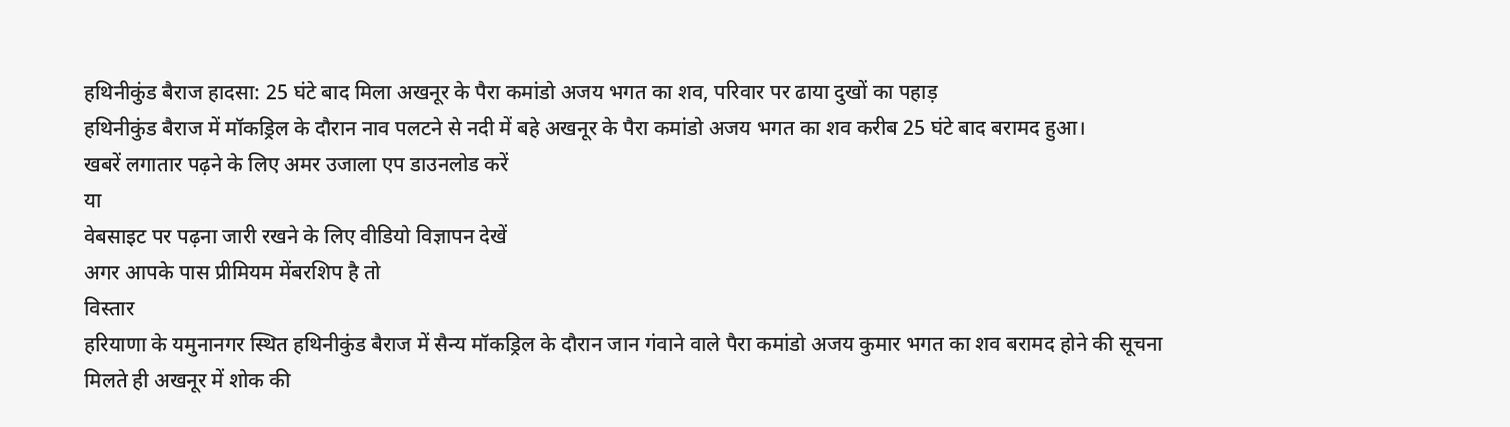हथिनीकुंड बैराज हादसा: 25 घंटे बाद मिला अखनूर के पैरा कमांडो अजय भगत का शव, परिवार पर ढाया दुखों का पहाड़
हथिनीकुंड बैराज में मॉकड्रिल के दौरान नाव पलटने से नदी में बहे अखनूर के पैरा कमांडो अजय भगत का शव करीब 25 घंटे बाद बरामद हुआ।
खबरें लगातार पढ़ने के लिए अमर उजाला एप डाउनलोड करें
या
वेबसाइट पर पढ़ना जारी रखने के लिए वीडियो विज्ञापन देखें
अगर आपके पास प्रीमियम मेंबरशिप है तो
विस्तार
हरियाणा के यमुनानगर स्थित हथिनीकुंड बैराज में सैन्य मॉकड्रिल के दौरान जान गंवाने वाले पैरा कमांडो अजय कुमार भगत का शव बरामद होने की सूचना मिलते ही अखनूर में शोक की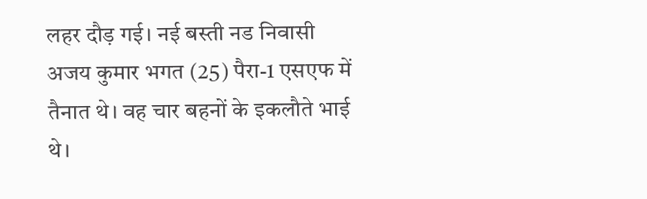लहर दौड़ गई। नई बस्ती नड निवासी अजय कुमार भगत (25) पैरा-1 एसएफ में तैनात थे। वह चार बहनों के इकलौते भाई थे।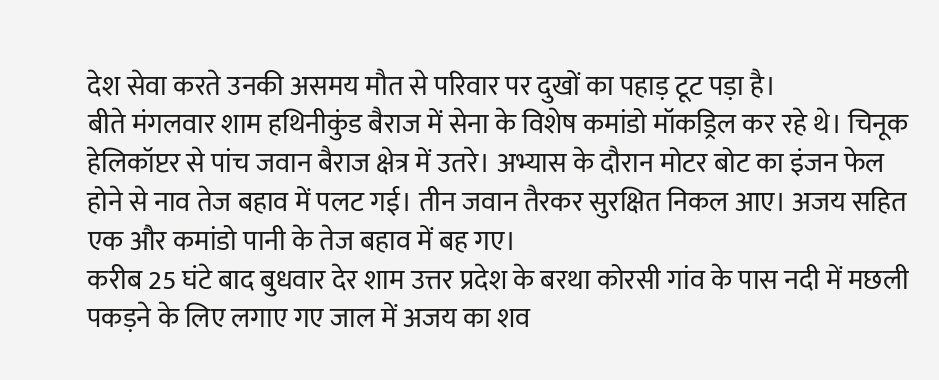देश सेवा करते उनकी असमय मौत से परिवार पर दुखों का पहाड़ टूट पड़ा है।
बीते मंगलवार शाम हथिनीकुंड बैराज में सेना के विशेष कमांडो मॉकड्रिल कर रहे थे। चिनूक हेलिकॉप्टर से पांच जवान बैराज क्षेत्र में उतरे। अभ्यास के दौरान मोटर बोट का इंजन फेल होने से नाव तेज बहाव में पलट गई। तीन जवान तैरकर सुरक्षित निकल आए। अजय सहित एक और कमांडो पानी के तेज बहाव में बह गए।
करीब 25 घंटे बाद बुधवार देर शाम उत्तर प्रदेश के बरथा कोरसी गांव के पास नदी में मछली पकड़ने के लिए लगाए गए जाल में अजय का शव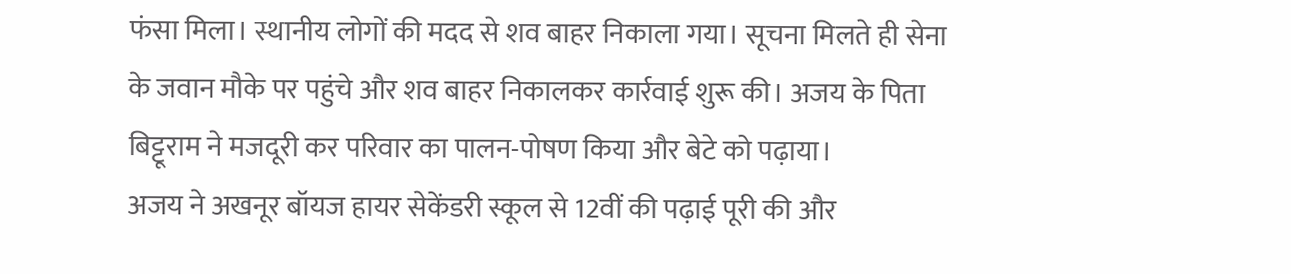फंसा मिला। स्थानीय लोगों की मदद से शव बाहर निकाला गया। सूचना मिलते ही सेना के जवान मौके पर पहुंचे और शव बाहर निकालकर कार्रवाई शुरू की। अजय के पिता बिट्टूराम ने मजदूरी कर परिवार का पालन-पोषण किया और बेटे को पढ़ाया।
अजय ने अखनूर बॉयज हायर सेकेंडरी स्कूल से 12वीं की पढ़ाई पूरी की और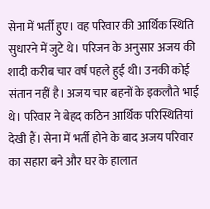सेना में भर्ती हुए। वह परिवार की आर्थिक स्थिति सुधारने में जुटे थे। परिजन के अनुसार अजय की शादी करीब चार वर्ष पहले हुई थी। उनकी कोई संतान नहीं है। अजय चार बहनों के इकलौते भाई थे। परिवार ने बेहद कठिन आर्थिक परिस्थितियां देखी हैं। सेना में भर्ती होने के बाद अजय परिवार का सहारा बने और घर के हालात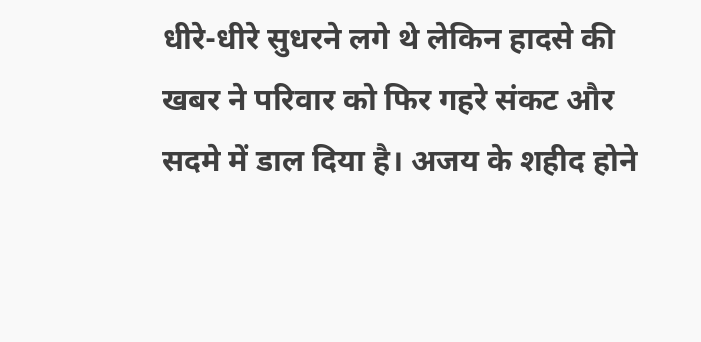धीरे-धीरे सुधरने लगे थे लेकिन हादसे की खबर ने परिवार को फिर गहरे संकट और सदमे में डाल दिया है। अजय के शहीद होने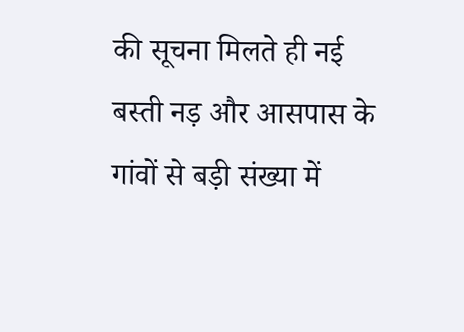की सूचना मिलते ही नई बस्ती नड़ और आसपास के गांवों से बड़ी संख्या में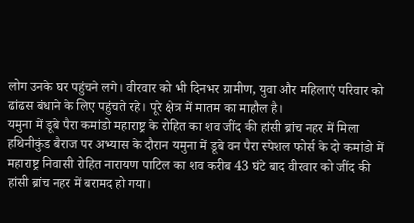लोग उनके घर पहुंचने लगे। वीरवार को भी दिनभर ग्रामीण, युवा और महिलाएं परिवार को ढांढस बंधाने के लिए पहुंचते रहे। पूरे क्षेत्र में मातम का माहौल है।
यमुना में डूबे पैरा कमांडो महाराष्ट्र के रोहित का शव जींद की हांसी ब्रांच नहर में मिला
हथिनीकुंड बैराज पर अभ्यास के दौरान यमुना में डूबे वन पैरा स्पेशल फोर्स के दो कमांडो में महाराष्ट्र निवासी रोहित नारायण पाटिल का शव करीब 43 घंटे बाद वीरवार को जींद की हांसी ब्रांच नहर में बरामद हो गया।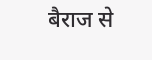बैराज से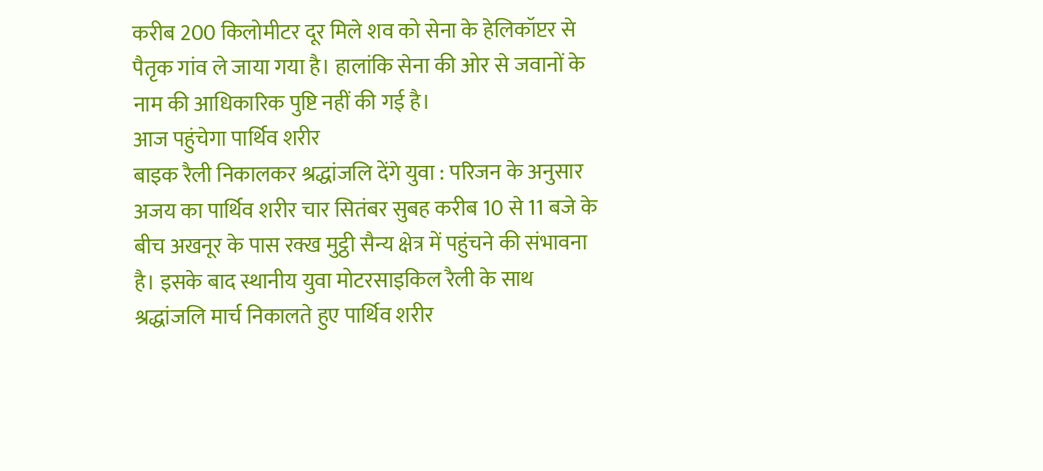करीब 200 किलोमीटर दूर मिले शव को सेना के हेलिकॉप्टर से पैतृक गांव ले जाया गया है। हालांकि सेना की ओर से जवानों के नाम की आधिकारिक पुष्टि नहीं की गई है।
आज पहुंचेगा पार्थिव शरीर
बाइक रैली निकालकर श्रद्धांजलि देंगे युवा : परिजन के अनुसार अजय का पार्थिव शरीर चार सितंबर सुबह करीब 10 से 11 बजे के बीच अखनूर के पास रक्ख मुट्ठी सैन्य क्षेत्र में पहुंचने की संभावना है। इसके बाद स्थानीय युवा मोटरसाइकिल रैली के साथ श्रद्धांजलि मार्च निकालते हुए पार्थिव शरीर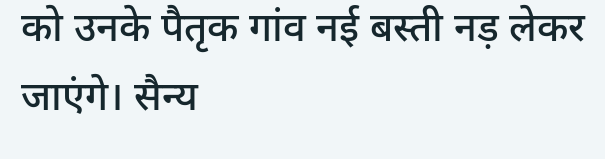को उनके पैतृक गांव नई बस्ती नड़ लेकर जाएंगे। सैन्य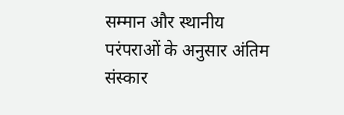सम्मान और स्थानीय परंपराओं के अनुसार अंतिम संस्कार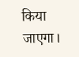किया जाएगा।